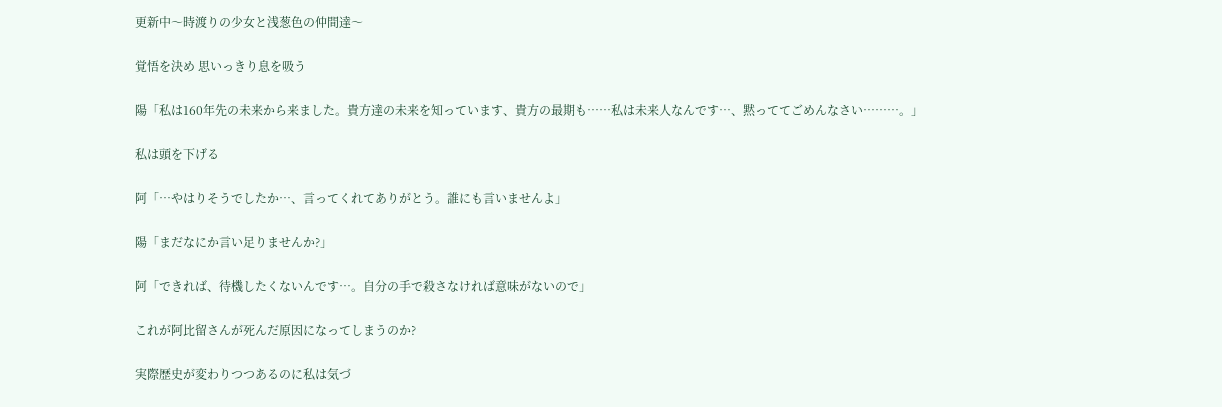更新中〜時渡りの少女と浅葱色の仲間達〜

覚悟を決め 思いっきり息を吸う

陽「私は160年先の未来から来ました。貴方達の未来を知っています、貴方の最期も……私は未来人なんです…、黙っててごめんなさい………。」

私は頭を下げる

阿「…やはりそうでしたか…、言ってくれてありがとう。誰にも言いませんよ」

陽「まだなにか言い足りませんか?」

阿「できれば、待機したくないんです…。自分の手で殺さなければ意味がないので」

これが阿比留さんが死んだ原因になってしまうのか?

実際歴史が変わりつつあるのに私は気づ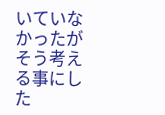いていなかったが そう考える事にした